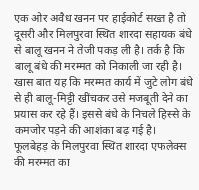एक ओर अवैध खनन पर हाईकोर्ट सख्त है तो दूसरी और मिलपुरवा स्थित शारदा सहायक बंधे से बालू खनन ने तेजी पकड़ ली है। तर्क है कि बालू बंधे की मरम्मत को निकाली जा रही है। खास बात यह कि मरम्मत कार्य में जुटे लोग बंधे से ही बालू-मिट्टी खींचकर उसे मजबूती देने का प्रयास कर रहे हैं। इससे बंधे के निचले हिस्से के कमजोर पड़ने की आशंका बढ़ गई है।
फूलबेहड़ के मिलपुरवा स्थित शारदा एफलेक्स की मरम्मत का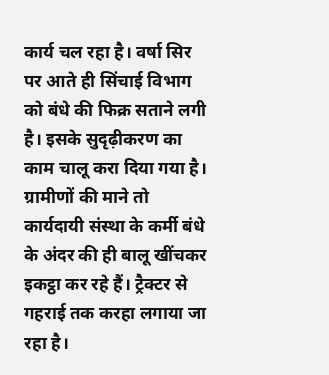कार्य चल रहा है। वर्षा सिर पर आते ही सिंचाई विभाग को बंधे की फिक्र सताने लगी है। इसके सुदृढ़ीकरण का काम चालू करा दिया गया है। ग्रामीणों की माने तो कार्यदायी संस्था के कर्मी बंधे के अंदर की ही बालू खींचकर इकट्ठा कर रहे हैं। ट्रैक्टर से गहराई तक करहा लगाया जा रहा है।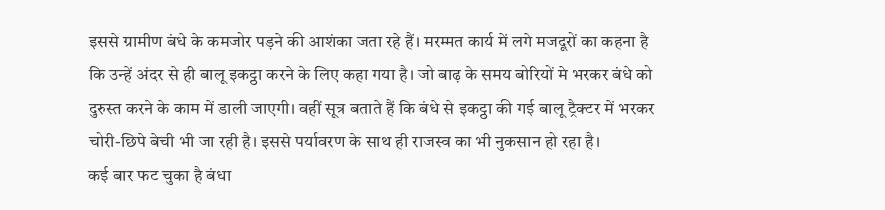इससे ग्रामीण बंधे के कमजोर पड़ने की आशंका जता रहे हैं। मरम्मत कार्य में लगे मजदूरों का कहना है कि उन्हें अंदर से ही बालू इकट्ठा करने के लिए कहा गया है। जो बाढ़ के समय बोरियों मे भरकर बंधे को दुरुस्त करने के काम में डाली जाएगी। वहीं सूत्र बताते हैं कि बंधे से इकट्ठा की गई बालू ट्रैक्टर में भरकर चोरी-छिपे बेची भी जा रही है। इससे पर्यावरण के साथ ही राजस्व का भी नुकसान हो रहा है।
कई बार फट चुका है बंधा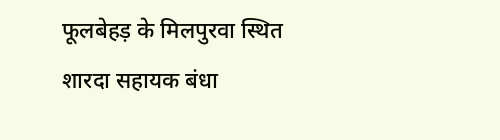फूलबेहड़ के मिलपुरवा स्थित शारदा सहायक बंधा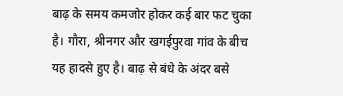बाढ़ के समय कमजोर होकर कई बार फट चुका है। गौरा, श्रीनगर और खगईपुरवा गांव के बीच यह हादसे हुए है। बाढ़ से बंधे के अंदर बसे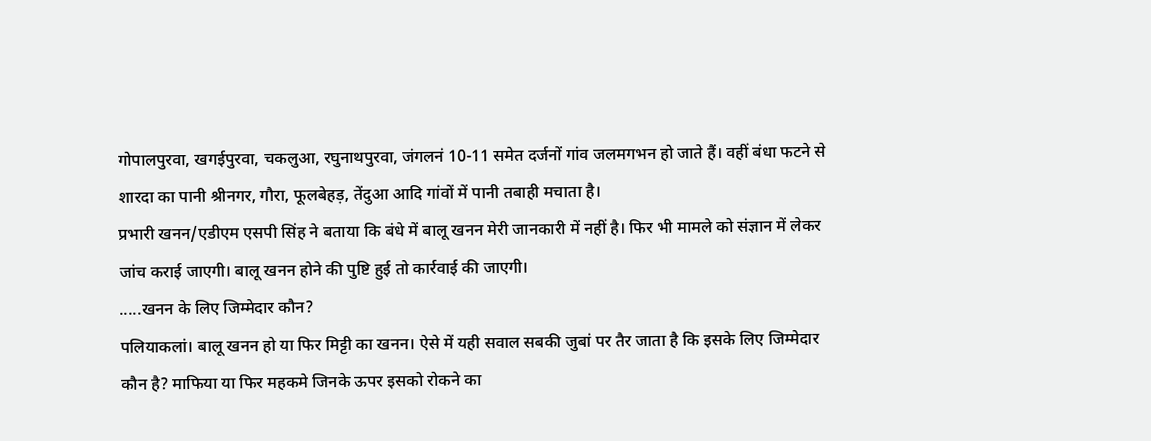गोपालपुरवा, खगईपुरवा, चकलुआ, रघुनाथपुरवा, जंगलनं 10-11 समेत दर्जनों गांव जलमगभन हो जाते हैं। वहीं बंधा फटने से शारदा का पानी श्रीनगर, गौरा, फूलबेहड़, तेंदुआ आदि गांवों में पानी तबाही मचाता है।
प्रभारी खनन/एडीएम एसपी सिंह ने बताया कि बंधे में बालू खनन मेरी जानकारी में नहीं है। फिर भी मामले को संज्ञान में लेकर जांच कराई जाएगी। बालू खनन होने की पुष्टि हुई तो कार्रवाई की जाएगी।
.....खनन के लिए जिम्मेदार कौन?
पलियाकलां। बालू खनन हो या फिर मिट्टी का खनन। ऐसे में यही सवाल सबकी जुबां पर तैर जाता है कि इसके लिए जिम्मेदार कौन है? माफिया या फिर महकमे जिनके ऊपर इसको रोकने का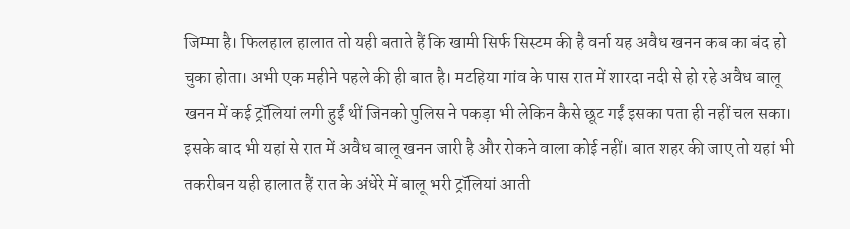जिम्मा है। फिलहाल हालात तो यही बताते हैं कि खामी सिर्फ सिस्टम की है वर्ना यह अवैध खनन कब का बंद हो चुका होता। अभी एक महीने पहले की ही बात है। मटहिया गांव के पास रात में शारदा नदी से हो रहे अवैध बालू खनन में कई ट्रॉलियां लगी हुईं थीं जिनको पुलिस ने पकड़ा भी लेकिन कैसे छूट गईं इसका पता ही नहीं चल सका। इसके बाद भी यहां से रात में अवैध बालू खनन जारी है और रोकने वाला कोई नहीं। बात शहर की जाए तो यहां भी तकरीबन यही हालात हैं रात के अंधेरे में बालू भरी ट्रॉलियां आती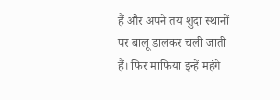हैं और अपने तय शुदा स्थानों पर बालू डालकर चली जाती हैं। फिर माफिया इन्हें महंगे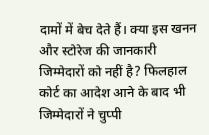दामों में बेच देते हैं। क्या इस खनन और स्टोरेज की जानकारी जिम्मेदारों को नहीं है? फिलहाल कोर्ट का आदेश आने के बाद भी जिम्मेदारों ने चुप्पी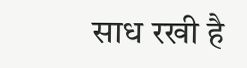साध रखी है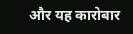और यह कारोबार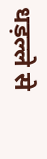धड़ल्ले से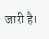जारी है।